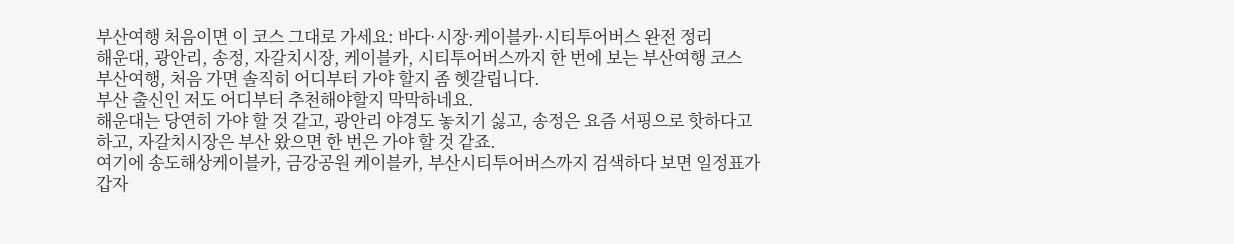부산여행 처음이면 이 코스 그대로 가세요: 바다·시장·케이블카·시티투어버스 완전 정리
해운대, 광안리, 송정, 자갈치시장, 케이블카, 시티투어버스까지 한 번에 보는 부산여행 코스
부산여행, 처음 가면 솔직히 어디부터 가야 할지 좀 헷갈립니다.
부산 출신인 저도 어디부터 추천해야할지 막막하네요.
해운대는 당연히 가야 할 것 같고, 광안리 야경도 놓치기 싫고, 송정은 요즘 서핑으로 핫하다고 하고, 자갈치시장은 부산 왔으면 한 번은 가야 할 것 같죠.
여기에 송도해상케이블카, 금강공원 케이블카, 부산시티투어버스까지 검색하다 보면 일정표가 갑자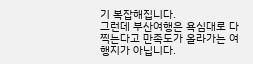기 복잡해집니다.
그런데 부산여행은 욕심대로 다 찍는다고 만족도가 올라가는 여행지가 아닙니다.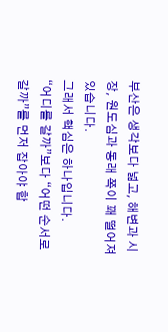부산은 생각보다 넓고, 해변과 시장, 원도심과 동래 쪽이 꽤 떨어져 있습니다.
그래서 핵심은 하나입니다.
“어디를 갈까”보다 “어떤 순서로 갈까”를 먼저 잡아야 합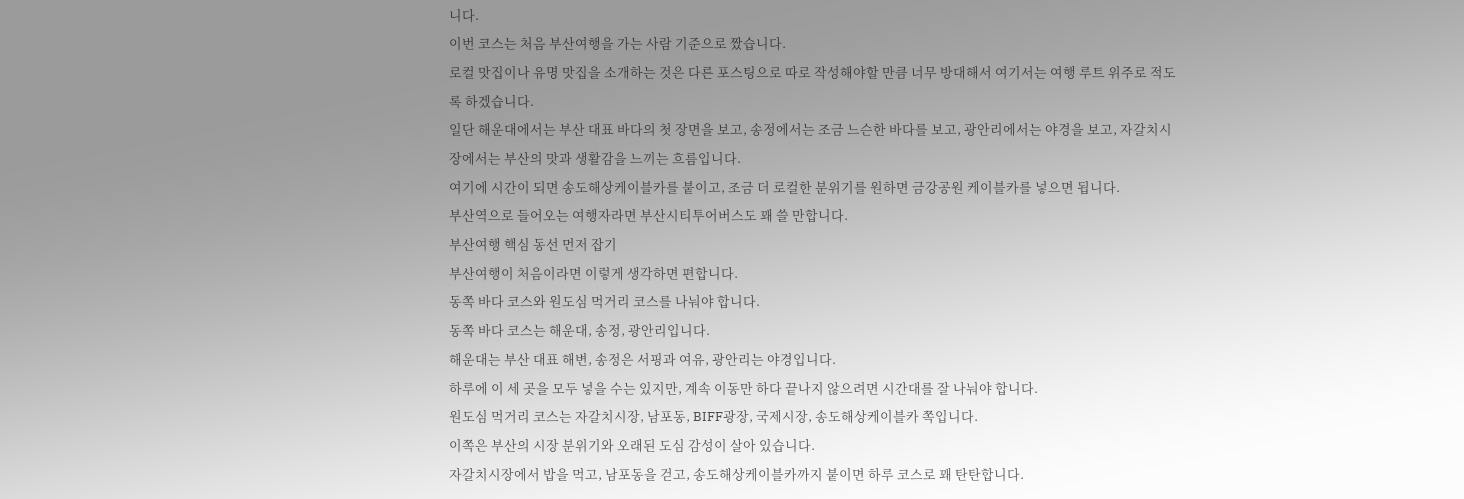니다.
이번 코스는 처음 부산여행을 가는 사람 기준으로 짰습니다.
로컬 맛집이나 유명 맛집을 소개하는 것은 다른 포스팅으로 따로 작성해야할 만큼 너무 방대해서 여기서는 여행 루트 위주로 적도록 하겠습니다.
일단 해운대에서는 부산 대표 바다의 첫 장면을 보고, 송정에서는 조금 느슨한 바다를 보고, 광안리에서는 야경을 보고, 자갈치시장에서는 부산의 맛과 생활감을 느끼는 흐름입니다.
여기에 시간이 되면 송도해상케이블카를 붙이고, 조금 더 로컬한 분위기를 원하면 금강공원 케이블카를 넣으면 됩니다.
부산역으로 들어오는 여행자라면 부산시티투어버스도 꽤 쓸 만합니다.
부산여행 핵심 동선 먼저 잡기
부산여행이 처음이라면 이렇게 생각하면 편합니다.
동쪽 바다 코스와 원도심 먹거리 코스를 나눠야 합니다.
동쪽 바다 코스는 해운대, 송정, 광안리입니다.
해운대는 부산 대표 해변, 송정은 서핑과 여유, 광안리는 야경입니다.
하루에 이 세 곳을 모두 넣을 수는 있지만, 계속 이동만 하다 끝나지 않으려면 시간대를 잘 나눠야 합니다.
원도심 먹거리 코스는 자갈치시장, 남포동, BIFF광장, 국제시장, 송도해상케이블카 쪽입니다.
이쪽은 부산의 시장 분위기와 오래된 도심 감성이 살아 있습니다.
자갈치시장에서 밥을 먹고, 남포동을 걷고, 송도해상케이블카까지 붙이면 하루 코스로 꽤 탄탄합니다.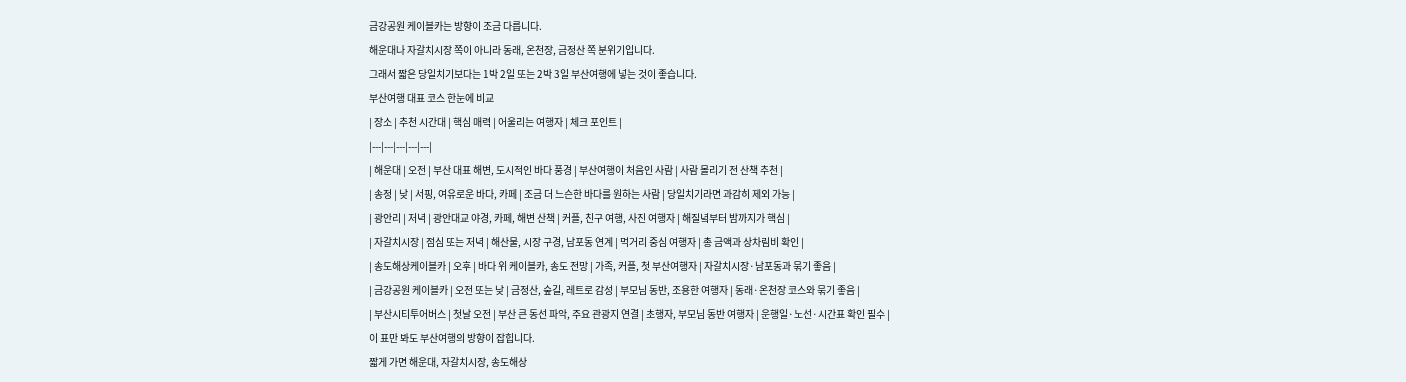금강공원 케이블카는 방향이 조금 다릅니다.
해운대나 자갈치시장 쪽이 아니라 동래, 온천장, 금정산 쪽 분위기입니다.
그래서 짧은 당일치기보다는 1박 2일 또는 2박 3일 부산여행에 넣는 것이 좋습니다.
부산여행 대표 코스 한눈에 비교
| 장소 | 추천 시간대 | 핵심 매력 | 어울리는 여행자 | 체크 포인트 |
|---|---|---|---|---|
| 해운대 | 오전 | 부산 대표 해변, 도시적인 바다 풍경 | 부산여행이 처음인 사람 | 사람 몰리기 전 산책 추천 |
| 송정 | 낮 | 서핑, 여유로운 바다, 카페 | 조금 더 느슨한 바다를 원하는 사람 | 당일치기라면 과감히 제외 가능 |
| 광안리 | 저녁 | 광안대교 야경, 카페, 해변 산책 | 커플, 친구 여행, 사진 여행자 | 해질녘부터 밤까지가 핵심 |
| 자갈치시장 | 점심 또는 저녁 | 해산물, 시장 구경, 남포동 연계 | 먹거리 중심 여행자 | 총 금액과 상차림비 확인 |
| 송도해상케이블카 | 오후 | 바다 위 케이블카, 송도 전망 | 가족, 커플, 첫 부산여행자 | 자갈치시장·남포동과 묶기 좋음 |
| 금강공원 케이블카 | 오전 또는 낮 | 금정산, 숲길, 레트로 감성 | 부모님 동반, 조용한 여행자 | 동래·온천장 코스와 묶기 좋음 |
| 부산시티투어버스 | 첫날 오전 | 부산 큰 동선 파악, 주요 관광지 연결 | 초행자, 부모님 동반 여행자 | 운행일·노선·시간표 확인 필수 |
이 표만 봐도 부산여행의 방향이 잡힙니다.
짧게 가면 해운대, 자갈치시장, 송도해상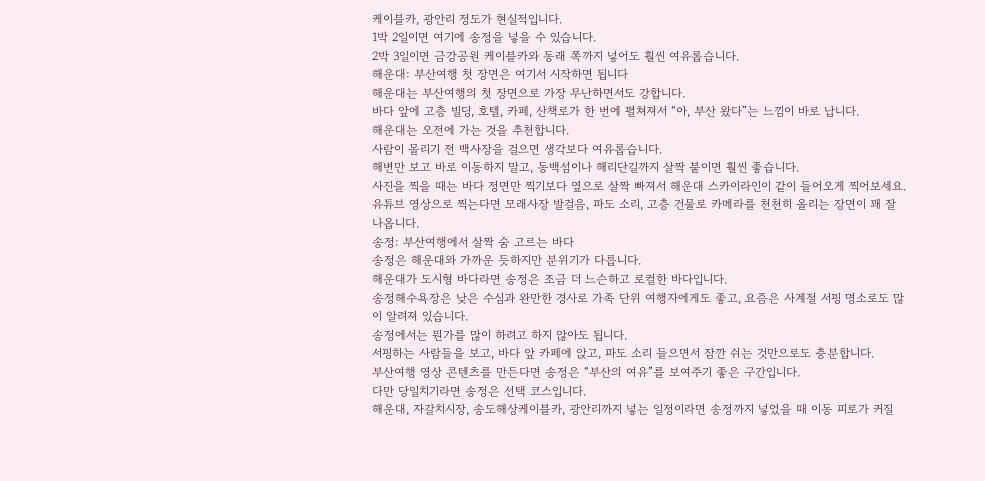케이블카, 광안리 정도가 현실적입니다.
1박 2일이면 여기에 송정을 넣을 수 있습니다.
2박 3일이면 금강공원 케이블카와 동래 쪽까지 넣어도 훨씬 여유롭습니다.
해운대: 부산여행 첫 장면은 여기서 시작하면 됩니다
해운대는 부산여행의 첫 장면으로 가장 무난하면서도 강합니다.
바다 앞에 고층 빌딩, 호텔, 카페, 산책로가 한 번에 펼쳐져서 “아, 부산 왔다”는 느낌이 바로 납니다.
해운대는 오전에 가는 것을 추천합니다.
사람이 몰리기 전 백사장을 걸으면 생각보다 여유롭습니다.
해변만 보고 바로 이동하지 말고, 동백섬이나 해리단길까지 살짝 붙이면 훨씬 좋습니다.
사진을 찍을 때는 바다 정면만 찍기보다 옆으로 살짝 빠져서 해운대 스카이라인이 같이 들어오게 찍어보세요.
유튜브 영상으로 찍는다면 모래사장 발걸음, 파도 소리, 고층 건물로 카메라를 천천히 올리는 장면이 꽤 잘 나옵니다.
송정: 부산여행에서 살짝 숨 고르는 바다
송정은 해운대와 가까운 듯하지만 분위기가 다릅니다.
해운대가 도시형 바다라면 송정은 조금 더 느슨하고 로컬한 바다입니다.
송정해수욕장은 낮은 수심과 완만한 경사로 가족 단위 여행자에게도 좋고, 요즘은 사계절 서핑 명소로도 많이 알려져 있습니다.
송정에서는 뭔가를 많이 하려고 하지 않아도 됩니다.
서핑하는 사람들을 보고, 바다 앞 카페에 앉고, 파도 소리 들으면서 잠깐 쉬는 것만으로도 충분합니다.
부산여행 영상 콘텐츠를 만든다면 송정은 “부산의 여유”를 보여주기 좋은 구간입니다.
다만 당일치기라면 송정은 선택 코스입니다.
해운대, 자갈치시장, 송도해상케이블카, 광안리까지 넣는 일정이라면 송정까지 넣었을 때 이동 피로가 커질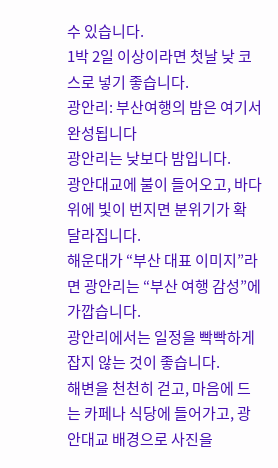수 있습니다.
1박 2일 이상이라면 첫날 낮 코스로 넣기 좋습니다.
광안리: 부산여행의 밤은 여기서 완성됩니다
광안리는 낮보다 밤입니다.
광안대교에 불이 들어오고, 바다 위에 빛이 번지면 분위기가 확 달라집니다.
해운대가 “부산 대표 이미지”라면 광안리는 “부산 여행 감성”에 가깝습니다.
광안리에서는 일정을 빡빡하게 잡지 않는 것이 좋습니다.
해변을 천천히 걷고, 마음에 드는 카페나 식당에 들어가고, 광안대교 배경으로 사진을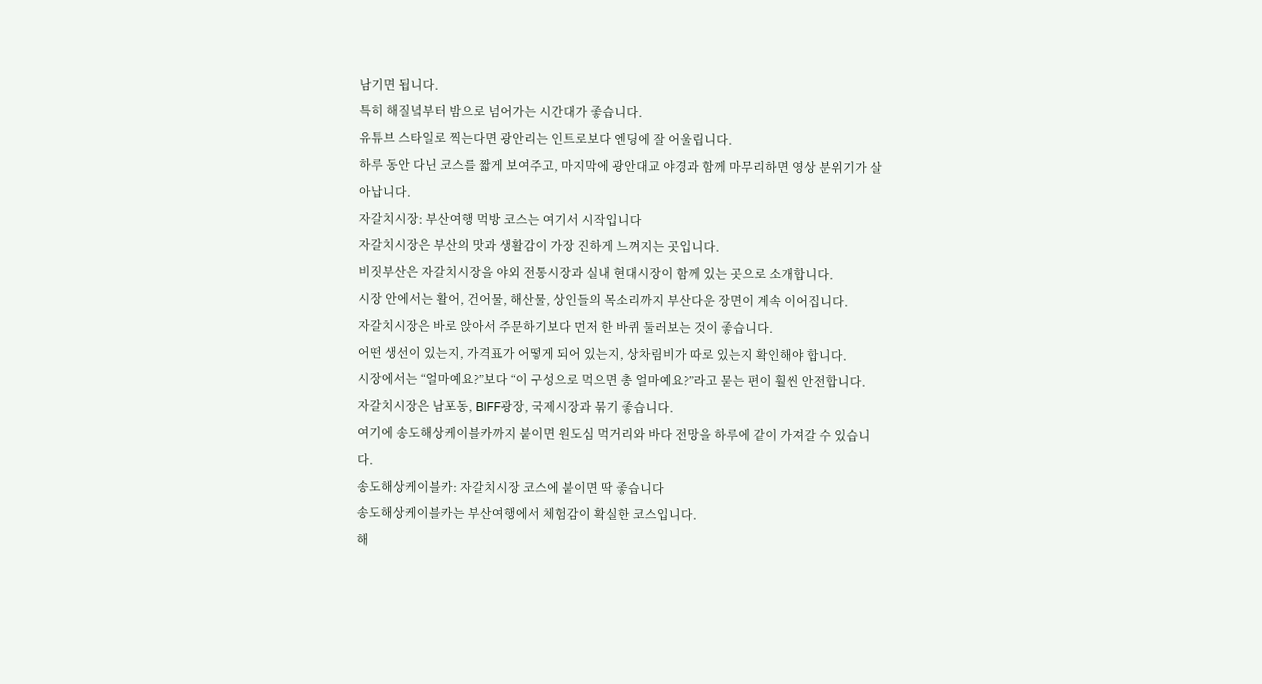남기면 됩니다.
특히 해질녘부터 밤으로 넘어가는 시간대가 좋습니다.
유튜브 스타일로 찍는다면 광안리는 인트로보다 엔딩에 잘 어울립니다.
하루 동안 다닌 코스를 짧게 보여주고, 마지막에 광안대교 야경과 함께 마무리하면 영상 분위기가 살아납니다.
자갈치시장: 부산여행 먹방 코스는 여기서 시작입니다
자갈치시장은 부산의 맛과 생활감이 가장 진하게 느껴지는 곳입니다.
비짓부산은 자갈치시장을 야외 전통시장과 실내 현대시장이 함께 있는 곳으로 소개합니다.
시장 안에서는 활어, 건어물, 해산물, 상인들의 목소리까지 부산다운 장면이 계속 이어집니다.
자갈치시장은 바로 앉아서 주문하기보다 먼저 한 바퀴 둘러보는 것이 좋습니다.
어떤 생선이 있는지, 가격표가 어떻게 되어 있는지, 상차림비가 따로 있는지 확인해야 합니다.
시장에서는 “얼마예요?”보다 “이 구성으로 먹으면 총 얼마예요?”라고 묻는 편이 훨씬 안전합니다.
자갈치시장은 남포동, BIFF광장, 국제시장과 묶기 좋습니다.
여기에 송도해상케이블카까지 붙이면 원도심 먹거리와 바다 전망을 하루에 같이 가져갈 수 있습니다.
송도해상케이블카: 자갈치시장 코스에 붙이면 딱 좋습니다
송도해상케이블카는 부산여행에서 체험감이 확실한 코스입니다.
해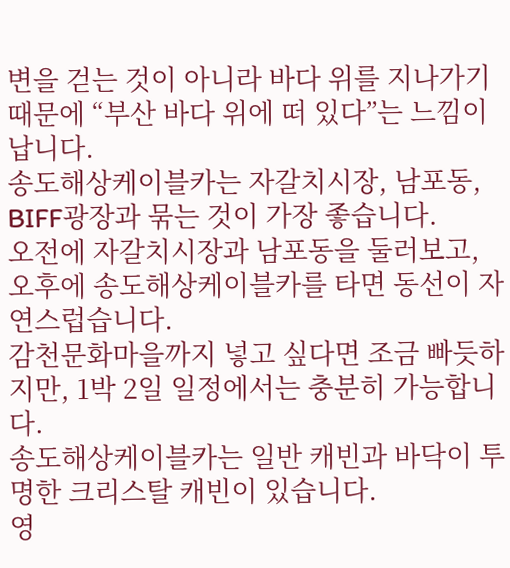변을 걷는 것이 아니라 바다 위를 지나가기 때문에 “부산 바다 위에 떠 있다”는 느낌이 납니다.
송도해상케이블카는 자갈치시장, 남포동, BIFF광장과 묶는 것이 가장 좋습니다.
오전에 자갈치시장과 남포동을 둘러보고, 오후에 송도해상케이블카를 타면 동선이 자연스럽습니다.
감천문화마을까지 넣고 싶다면 조금 빠듯하지만, 1박 2일 일정에서는 충분히 가능합니다.
송도해상케이블카는 일반 캐빈과 바닥이 투명한 크리스탈 캐빈이 있습니다.
영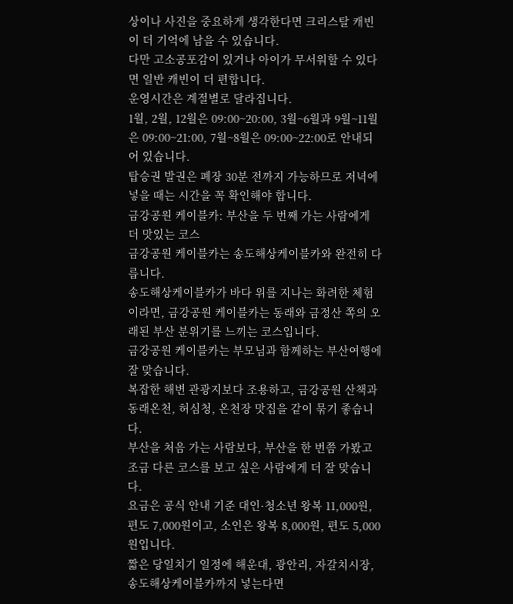상이나 사진을 중요하게 생각한다면 크리스탈 캐빈이 더 기억에 남을 수 있습니다.
다만 고소공포감이 있거나 아이가 무서워할 수 있다면 일반 캐빈이 더 편합니다.
운영시간은 계절별로 달라집니다.
1월, 2월, 12월은 09:00~20:00, 3월~6월과 9월~11월은 09:00~21:00, 7월~8월은 09:00~22:00로 안내되어 있습니다.
탑승권 발권은 폐장 30분 전까지 가능하므로 저녁에 넣을 때는 시간을 꼭 확인해야 합니다.
금강공원 케이블카: 부산을 두 번째 가는 사람에게 더 맛있는 코스
금강공원 케이블카는 송도해상케이블카와 완전히 다릅니다.
송도해상케이블카가 바다 위를 지나는 화려한 체험이라면, 금강공원 케이블카는 동래와 금정산 쪽의 오래된 부산 분위기를 느끼는 코스입니다.
금강공원 케이블카는 부모님과 함께하는 부산여행에 잘 맞습니다.
복잡한 해변 관광지보다 조용하고, 금강공원 산책과 동래온천, 허심청, 온천장 맛집을 같이 묶기 좋습니다.
부산을 처음 가는 사람보다, 부산을 한 번쯤 가봤고 조금 다른 코스를 보고 싶은 사람에게 더 잘 맞습니다.
요금은 공식 안내 기준 대인·청소년 왕복 11,000원, 편도 7,000원이고, 소인은 왕복 8,000원, 편도 5,000원입니다.
짧은 당일치기 일정에 해운대, 광안리, 자갈치시장, 송도해상케이블카까지 넣는다면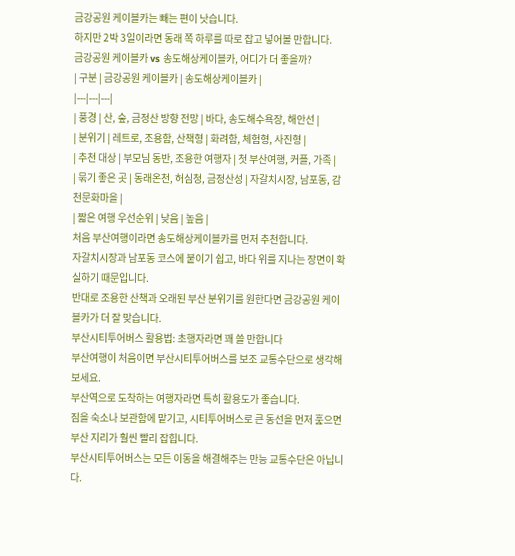금강공원 케이블카는 빼는 편이 낫습니다.
하지만 2박 3일이라면 동래 쪽 하루를 따로 잡고 넣어볼 만합니다.
금강공원 케이블카 vs 송도해상케이블카, 어디가 더 좋을까?
| 구분 | 금강공원 케이블카 | 송도해상케이블카 |
|---|---|---|
| 풍경 | 산, 숲, 금정산 방향 전망 | 바다, 송도해수욕장, 해안선 |
| 분위기 | 레트로, 조용함, 산책형 | 화려함, 체험형, 사진형 |
| 추천 대상 | 부모님 동반, 조용한 여행자 | 첫 부산여행, 커플, 가족 |
| 묶기 좋은 곳 | 동래온천, 허심청, 금정산성 | 자갈치시장, 남포동, 감천문화마을 |
| 짧은 여행 우선순위 | 낮음 | 높음 |
처음 부산여행이라면 송도해상케이블카를 먼저 추천합니다.
자갈치시장과 남포동 코스에 붙이기 쉽고, 바다 위를 지나는 장면이 확실하기 때문입니다.
반대로 조용한 산책과 오래된 부산 분위기를 원한다면 금강공원 케이블카가 더 잘 맞습니다.
부산시티투어버스 활용법: 초행자라면 꽤 쓸 만합니다
부산여행이 처음이면 부산시티투어버스를 보조 교통수단으로 생각해보세요.
부산역으로 도착하는 여행자라면 특히 활용도가 좋습니다.
짐을 숙소나 보관함에 맡기고, 시티투어버스로 큰 동선을 먼저 훑으면 부산 지리가 훨씬 빨리 잡힙니다.
부산시티투어버스는 모든 이동을 해결해주는 만능 교통수단은 아닙니다.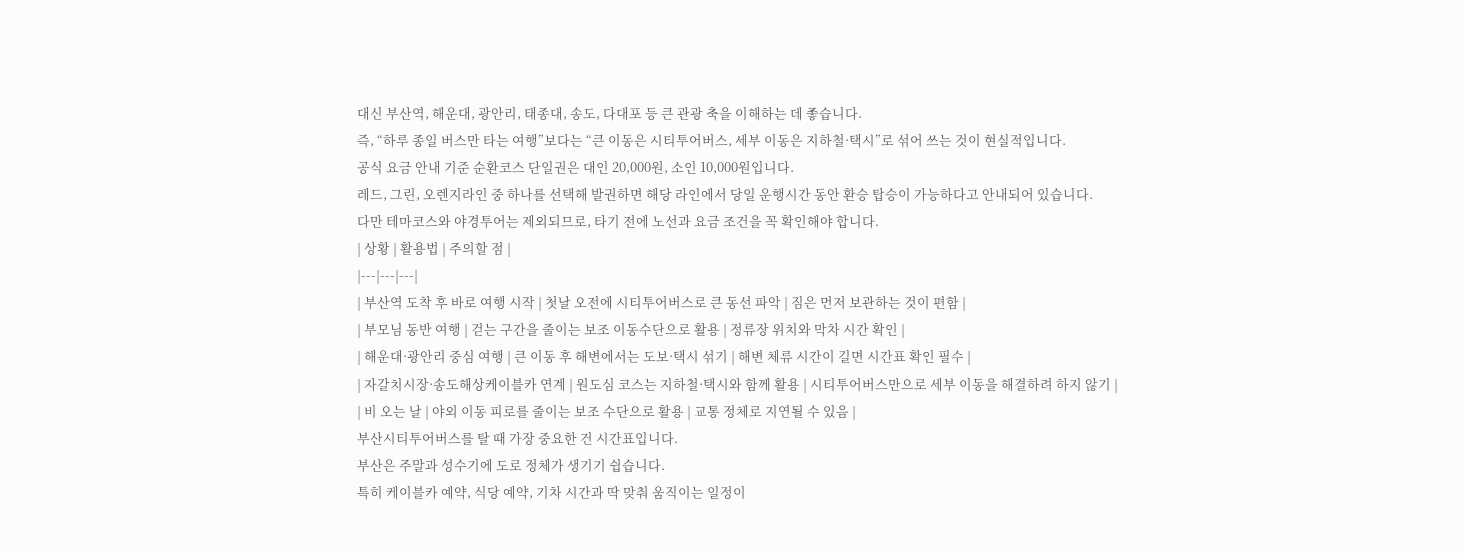대신 부산역, 해운대, 광안리, 태종대, 송도, 다대포 등 큰 관광 축을 이해하는 데 좋습니다.
즉, “하루 종일 버스만 타는 여행”보다는 “큰 이동은 시티투어버스, 세부 이동은 지하철·택시”로 섞어 쓰는 것이 현실적입니다.
공식 요금 안내 기준 순환코스 단일권은 대인 20,000원, 소인 10,000원입니다.
레드, 그린, 오렌지라인 중 하나를 선택해 발권하면 해당 라인에서 당일 운행시간 동안 환승 탑승이 가능하다고 안내되어 있습니다.
다만 테마코스와 야경투어는 제외되므로, 타기 전에 노선과 요금 조건을 꼭 확인해야 합니다.
| 상황 | 활용법 | 주의할 점 |
|---|---|---|
| 부산역 도착 후 바로 여행 시작 | 첫날 오전에 시티투어버스로 큰 동선 파악 | 짐은 먼저 보관하는 것이 편함 |
| 부모님 동반 여행 | 걷는 구간을 줄이는 보조 이동수단으로 활용 | 정류장 위치와 막차 시간 확인 |
| 해운대·광안리 중심 여행 | 큰 이동 후 해변에서는 도보·택시 섞기 | 해변 체류 시간이 길면 시간표 확인 필수 |
| 자갈치시장·송도해상케이블카 연계 | 원도심 코스는 지하철·택시와 함께 활용 | 시티투어버스만으로 세부 이동을 해결하려 하지 않기 |
| 비 오는 날 | 야외 이동 피로를 줄이는 보조 수단으로 활용 | 교통 정체로 지연될 수 있음 |
부산시티투어버스를 탈 때 가장 중요한 건 시간표입니다.
부산은 주말과 성수기에 도로 정체가 생기기 쉽습니다.
특히 케이블카 예약, 식당 예약, 기차 시간과 딱 맞춰 움직이는 일정이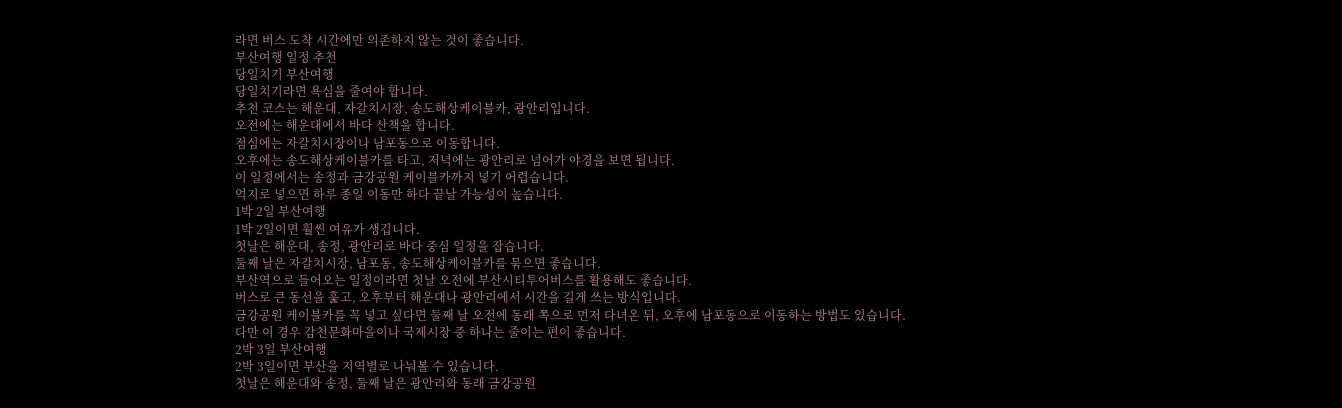라면 버스 도착 시간에만 의존하지 않는 것이 좋습니다.
부산여행 일정 추천
당일치기 부산여행
당일치기라면 욕심을 줄여야 합니다.
추천 코스는 해운대, 자갈치시장, 송도해상케이블카, 광안리입니다.
오전에는 해운대에서 바다 산책을 합니다.
점심에는 자갈치시장이나 남포동으로 이동합니다.
오후에는 송도해상케이블카를 타고, 저녁에는 광안리로 넘어가 야경을 보면 됩니다.
이 일정에서는 송정과 금강공원 케이블카까지 넣기 어렵습니다.
억지로 넣으면 하루 종일 이동만 하다 끝날 가능성이 높습니다.
1박 2일 부산여행
1박 2일이면 훨씬 여유가 생깁니다.
첫날은 해운대, 송정, 광안리로 바다 중심 일정을 잡습니다.
둘째 날은 자갈치시장, 남포동, 송도해상케이블카를 묶으면 좋습니다.
부산역으로 들어오는 일정이라면 첫날 오전에 부산시티투어버스를 활용해도 좋습니다.
버스로 큰 동선을 훑고, 오후부터 해운대나 광안리에서 시간을 길게 쓰는 방식입니다.
금강공원 케이블카를 꼭 넣고 싶다면 둘째 날 오전에 동래 쪽으로 먼저 다녀온 뒤, 오후에 남포동으로 이동하는 방법도 있습니다.
다만 이 경우 감천문화마을이나 국제시장 중 하나는 줄이는 편이 좋습니다.
2박 3일 부산여행
2박 3일이면 부산을 지역별로 나눠볼 수 있습니다.
첫날은 해운대와 송정, 둘째 날은 광안리와 동래 금강공원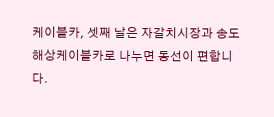케이블카, 셋째 날은 자갈치시장과 송도해상케이블카로 나누면 동선이 편합니다.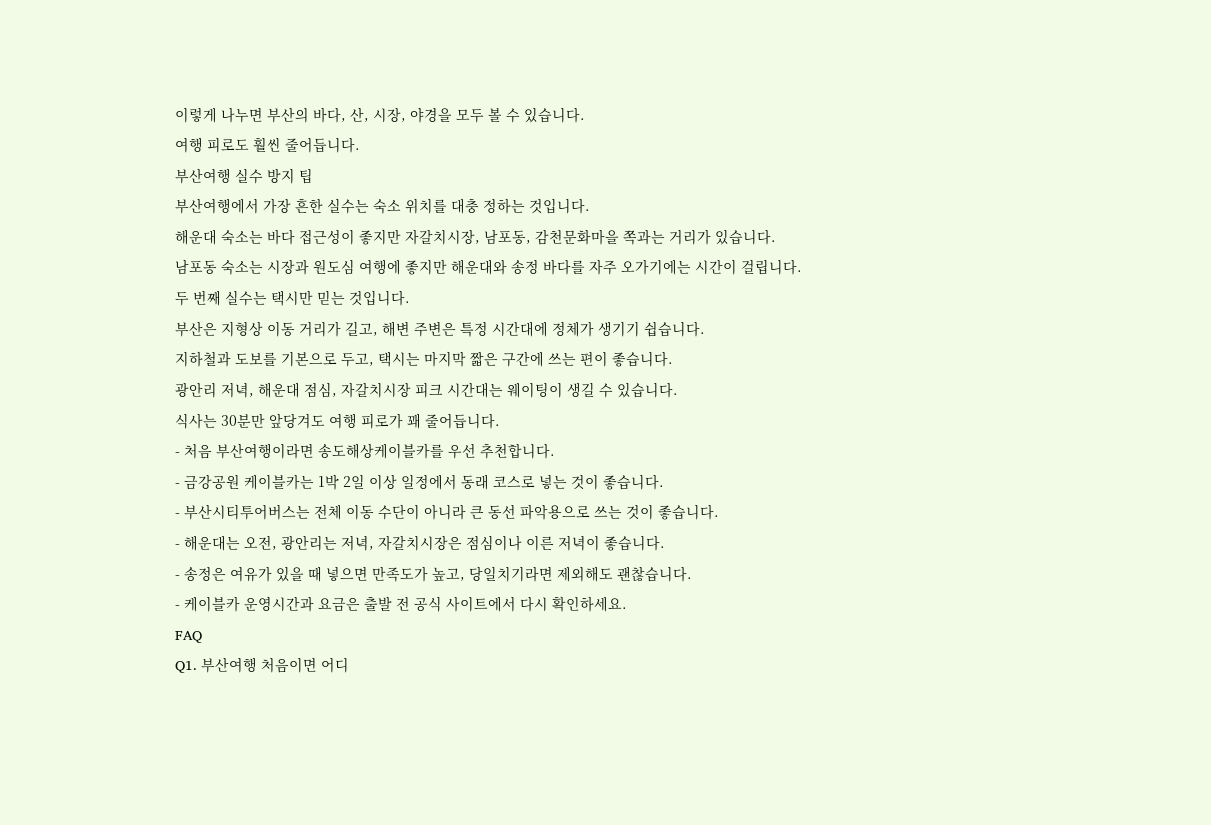이렇게 나누면 부산의 바다, 산, 시장, 야경을 모두 볼 수 있습니다.
여행 피로도 훨씬 줄어듭니다.
부산여행 실수 방지 팁
부산여행에서 가장 흔한 실수는 숙소 위치를 대충 정하는 것입니다.
해운대 숙소는 바다 접근성이 좋지만 자갈치시장, 남포동, 감천문화마을 쪽과는 거리가 있습니다.
남포동 숙소는 시장과 원도심 여행에 좋지만 해운대와 송정 바다를 자주 오가기에는 시간이 걸립니다.
두 번째 실수는 택시만 믿는 것입니다.
부산은 지형상 이동 거리가 길고, 해변 주변은 특정 시간대에 정체가 생기기 쉽습니다.
지하철과 도보를 기본으로 두고, 택시는 마지막 짧은 구간에 쓰는 편이 좋습니다.
광안리 저녁, 해운대 점심, 자갈치시장 피크 시간대는 웨이팅이 생길 수 있습니다.
식사는 30분만 앞당겨도 여행 피로가 꽤 줄어듭니다.
- 처음 부산여행이라면 송도해상케이블카를 우선 추천합니다.
- 금강공원 케이블카는 1박 2일 이상 일정에서 동래 코스로 넣는 것이 좋습니다.
- 부산시티투어버스는 전체 이동 수단이 아니라 큰 동선 파악용으로 쓰는 것이 좋습니다.
- 해운대는 오전, 광안리는 저녁, 자갈치시장은 점심이나 이른 저녁이 좋습니다.
- 송정은 여유가 있을 때 넣으면 만족도가 높고, 당일치기라면 제외해도 괜찮습니다.
- 케이블카 운영시간과 요금은 출발 전 공식 사이트에서 다시 확인하세요.
FAQ
Q1. 부산여행 처음이면 어디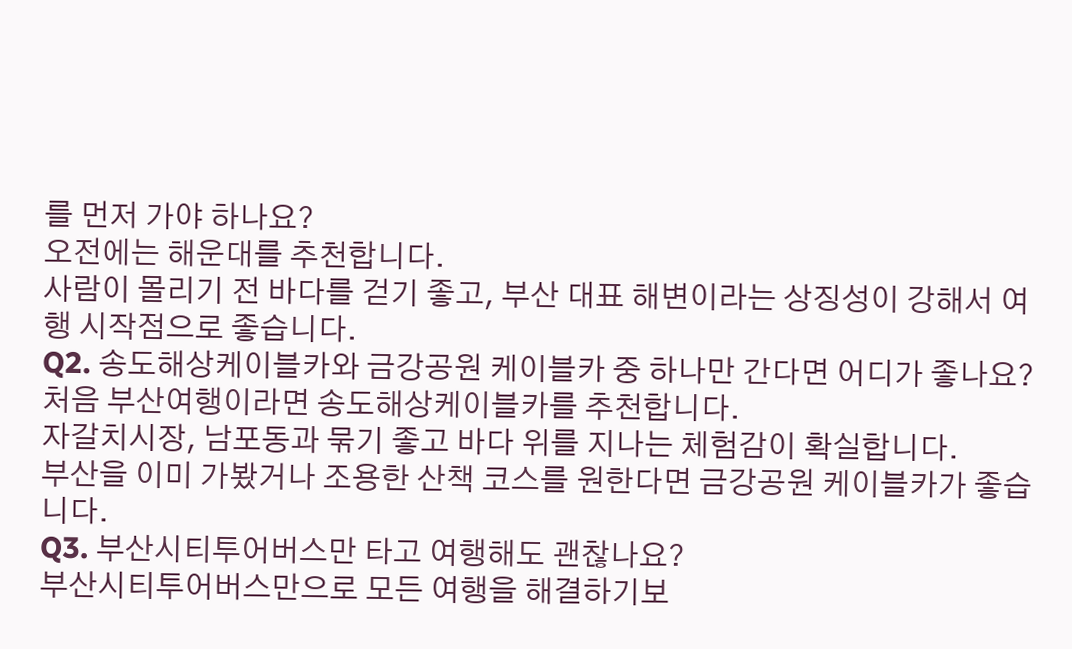를 먼저 가야 하나요?
오전에는 해운대를 추천합니다.
사람이 몰리기 전 바다를 걷기 좋고, 부산 대표 해변이라는 상징성이 강해서 여행 시작점으로 좋습니다.
Q2. 송도해상케이블카와 금강공원 케이블카 중 하나만 간다면 어디가 좋나요?
처음 부산여행이라면 송도해상케이블카를 추천합니다.
자갈치시장, 남포동과 묶기 좋고 바다 위를 지나는 체험감이 확실합니다.
부산을 이미 가봤거나 조용한 산책 코스를 원한다면 금강공원 케이블카가 좋습니다.
Q3. 부산시티투어버스만 타고 여행해도 괜찮나요?
부산시티투어버스만으로 모든 여행을 해결하기보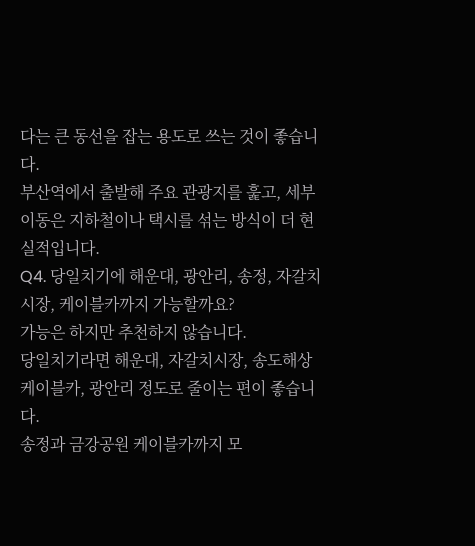다는 큰 동선을 잡는 용도로 쓰는 것이 좋습니다.
부산역에서 출발해 주요 관광지를 훑고, 세부 이동은 지하철이나 택시를 섞는 방식이 더 현실적입니다.
Q4. 당일치기에 해운대, 광안리, 송정, 자갈치시장, 케이블카까지 가능할까요?
가능은 하지만 추천하지 않습니다.
당일치기라면 해운대, 자갈치시장, 송도해상케이블카, 광안리 정도로 줄이는 편이 좋습니다.
송정과 금강공원 케이블카까지 모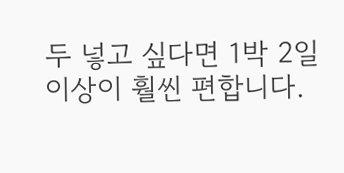두 넣고 싶다면 1박 2일 이상이 훨씬 편합니다.